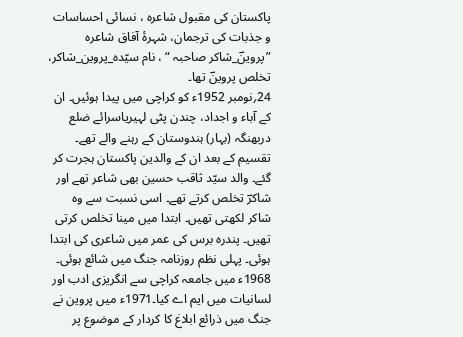پاکستان کی مقبول شاعرہ ، نسائی احساسات و جذبات کی ترجمان، شہرۂ آفاق شاعرہ ”پروینؔ_شاکر صاحبہ “ ، نام سیّدہ_پروین_شاکر، تخلص پروینؔ تھا۔
24؍نومبر 1952ء کو کراچی میں پیدا ہوئیں۔ ان کے آباء و اجداد، چندن پٹی لہیریاسرائے ضلع دربھنگہ (بہار) ہندوستان کے رہنے والے تھے۔ تقسیم کے بعد ان کے والدین پاکستان ہجرت کر گئے۔ والد سیّد ثاقب حسین بھی شاعر تھے اور شاکرؔ تخلص کرتے تھے۔ اسی نسبت سے وہ شاکر لکھتی تھیں۔ ابتدا میں مینا تخلص کرتی تھیں۔ پندرہ برس کی عمر میں شاعری کی ابتدا ہوئی۔ پہلی نظم روزنامہ جنگ میں شائع ہوئی۔ 1968ء میں جامعہ کراچی سے انگریزی ادب اور لسانیات میں ایم اے کیا۔1971ء میں پروین نے جنگ میں ذرائع ابلاغ کا کردار کے موضوع پر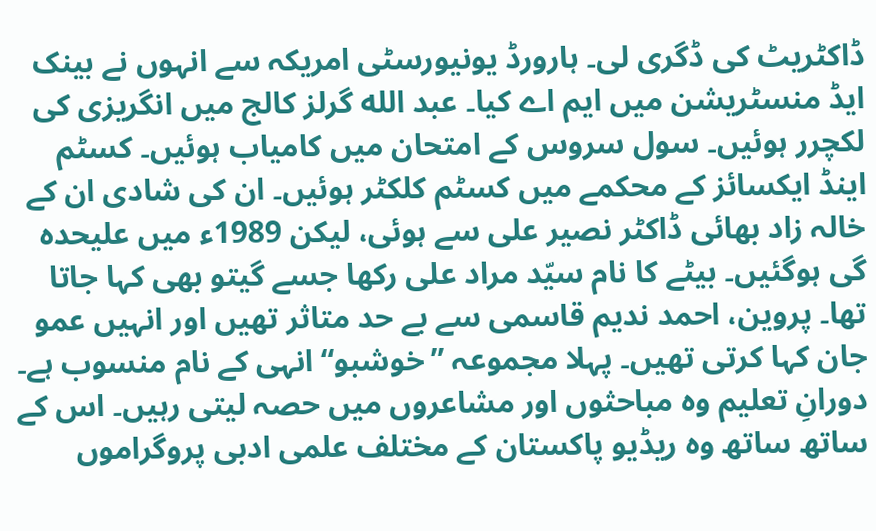ڈاکٹریٹ کی ڈگری لی۔ ہارورڈ یونیورسٹی امریکہ سے انہوں نے بینک ایڈ منسٹریشن میں ایم اے کیا۔ عبد الله گرلز کالج میں انگریزی کی لکچرر ہوئیں۔ سول سروس کے امتحان میں کامیاب ہوئیں۔ کسٹم اینڈ ایکسائز کے محکمے میں کسٹم کلکٹر ہوئیں۔ ان کی شادی ان کے خالہ زاد بھائی ڈاکٹر نصیر علی سے ہوئی، لیکن 1989ء میں علیحدہ گی ہوگئیں۔ بیٹے کا نام سیّد مراد علی رکھا جسے گیتو بھی کہا جاتا تھا۔ پروین، احمد ندیم قاسمی سے بے حد متاثر تھیں اور انہیں عمو جان کہا کرتی تھیں۔ پہلا مجموعہ ”خوشبو“ انہی کے نام منسوب ہے۔
دورانِ تعلیم وہ مباحثوں اور مشاعروں میں حصہ لیتی رہیں۔ اس کے ساتھ ساتھ وہ ریڈیو پاکستان کے مختلف علمی ادبی پروگراموں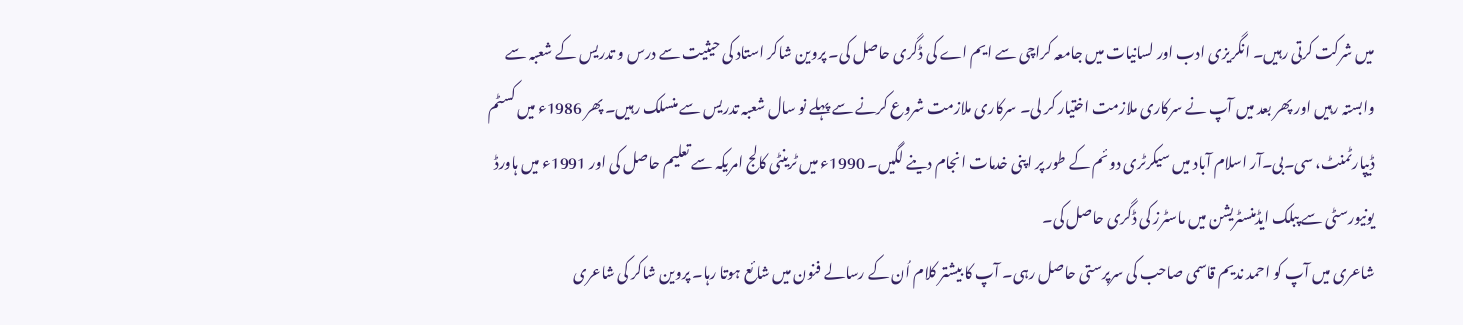میں شرکت کرتی رہیں۔ انگریزی ادب اور لسانیات میں جامعہ کراچی سے ایم اے کی ڈگری حاصل کی۔ پروین شاکر استاد کی حیثیت سے درس و تدریس کے شعبہ سے وابستہ رہیں اور پھر بعد میں آپ نے سرکاری ملازمت اختیار کر لی۔ سرکاری ملازمت شروع کرنے سے پہلے نو سال شعبہ تدریس سے منسلک رہیں۔ پھر 1986ء میں کسٹم ڈیپارٹمنٹ، سی۔بی۔آر اسلام آباد میں سیکرٹری دوئم کے طور پر اپنی خدمات انجام دینے لگیں۔ 1990ء میں ٹرینٹی کالج امریکہ سے تعلیم حاصل کی اور 1991ء میں ہاورڈ یونیورسٹی سے پبلک ایڈمنسٹریشن میں ماسٹرز کی ڈگری حاصل کی۔
شاعری میں آپ کو احمد ندیم قاسمی صاحب کی سرپرستی حاصل رہی۔ آپ کا بیشتر کلام اُن کے رسالے فنون میں شائع ہوتا رہا۔ پروین شاکر کی شاعری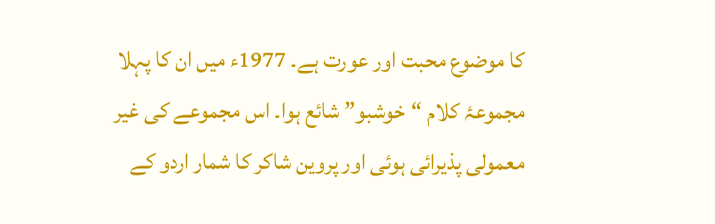کا موضوع محبت اور عورت ہے۔ 1977ء میں ان کا پہلا مجموعۂ کلام “خوشبو” شائع ہوا۔ اس مجموعے کی غیر معمولی پذیرائی ہوئی اور پروین شاکر کا شمار اردو کے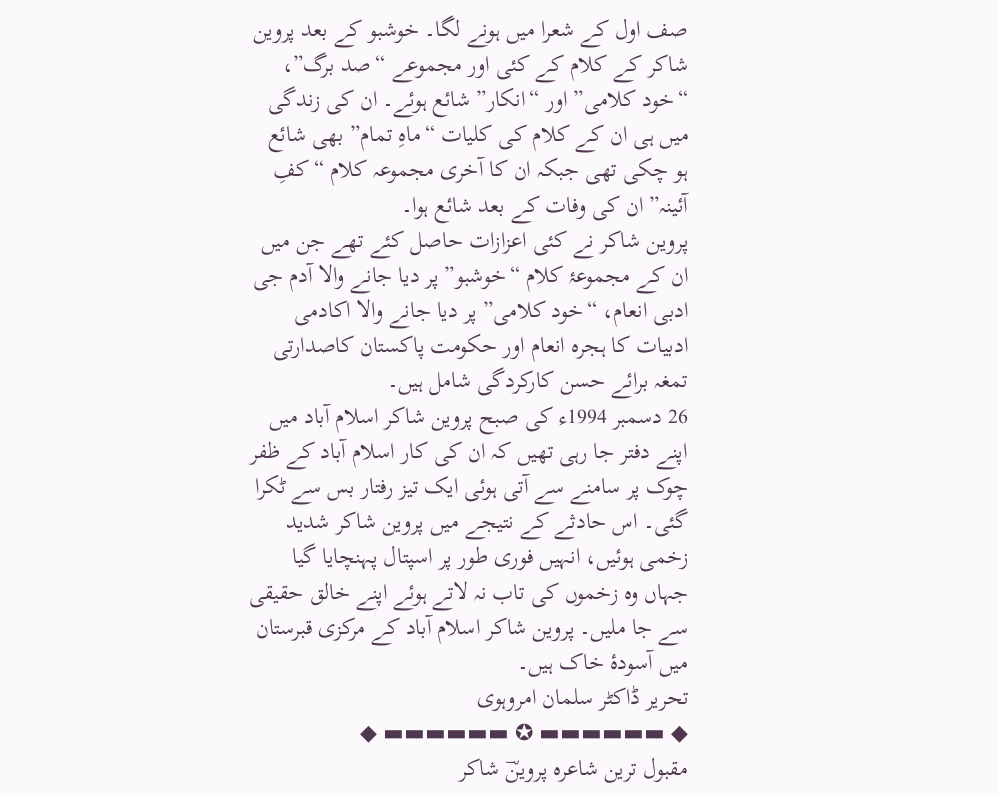صف اول کے شعرا میں ہونے لگا۔ خوشبو کے بعد پروین شاکر کے کلام کے کئی اور مجموعے “صد برگ”، “خود کلامی” اور “انکار” شائع ہوئے۔ ان کی زندگی میں ہی ان کے کلام کی کلیات “ماہِ تمام” بھی شائع ہو چکی تھی جبکہ ان کا آخری مجموعہ کلام “کفِ آئینہ” ان کی وفات کے بعد شائع ہوا۔
پروین شاکر نے کئی اعزازات حاصل کئے تھے جن میں ان کے مجموعۂ کلام “خوشبو” پر دیا جانے والا آدم جی ادبی انعام، “خود کلامی” پر دیا جانے والا اکادمی ادبیات کا ہجرہ انعام اور حکومت پاکستان کاصدارتی تمغہ برائے حسن کارکردگی شامل ہیں۔
26 دسمبر 1994ء کی صبح پروین شاکر اسلام آباد میں اپنے دفتر جا رہی تھیں کہ ان کی کار اسلام آباد کے ظفر چوک پر سامنے سے آتی ہوئی ایک تیز رفتار بس سے ٹکرا گئی۔ اس حادثے کے نتیجے میں پروین شاکر شدید زخمی ہوئیں، انہیں فوری طور پر اسپتال پہنچایا گیا جہاں وہ زخموں کی تاب نہ لاتے ہوئے اپنے خالق حقیقی سے جا ملیں۔ پروین شاکر اسلام آباد کے مرکزی قبرستان میں آسودۂ خاک ہیں۔
تحریر ڈاکٹر سلمان امروہوی
◆ ▬▬▬▬▬▬ ✪ ▬▬▬▬▬▬ ◆
مقبول ترین شاعرہ پروینؔ شاکر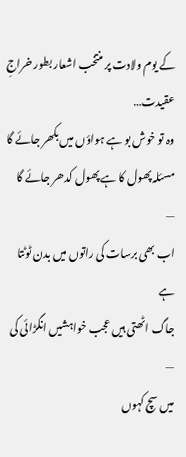کے یوم ولادت پر منتخب اشعار بطور خراجِ عقیدت…
وہ تو خوش بو ہے ہواؤں میں بکھر جائے گا
مسئلہ پھول کا ہے پھول کدھر جائے گا
—
اب بھی برسات کی راتوں میں بدن ٹوٹتا ہے
جاگ اٹھتی ہیں عجب خواہشیں انگڑائی کی
—
میں سچ کہوں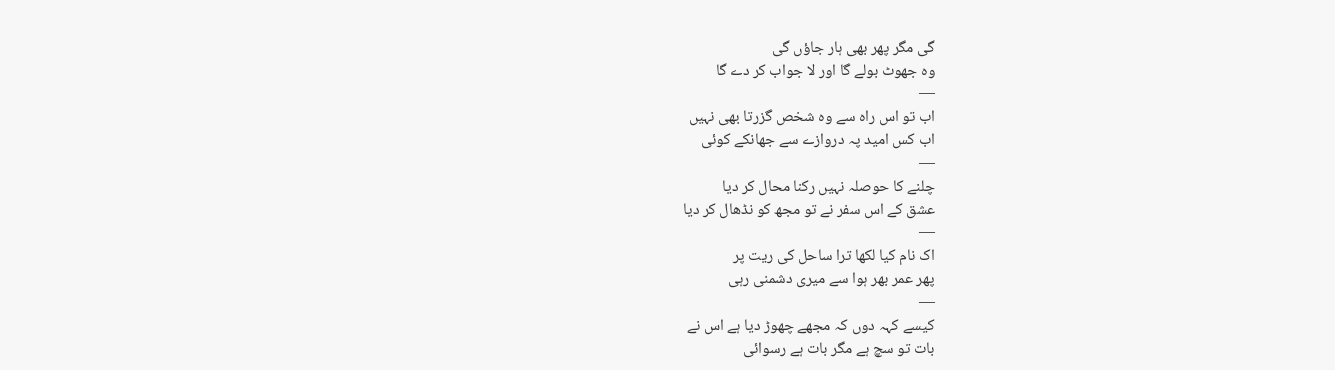گی مگر پھر بھی ہار جاؤں گی
وہ جھوٹ بولے گا اور لا جواب کر دے گا
—
اب تو اس راہ سے وہ شخص گزرتا بھی نہیں
اب کس امید پہ دروازے سے جھانکے کوئی
—
چلنے کا حوصلہ نہیں رکنا محال کر دیا
عشق کے اس سفر نے تو مجھ کو نڈھال کر دیا
—
اک نام کیا لکھا ترا ساحل کی ریت پر
پھر عمر بھر ہوا سے میری دشمنی رہی
—
کیسے کہہ دوں کہ مجھے چھوڑ دیا ہے اس نے
بات تو سچ ہے مگر بات ہے رسوائی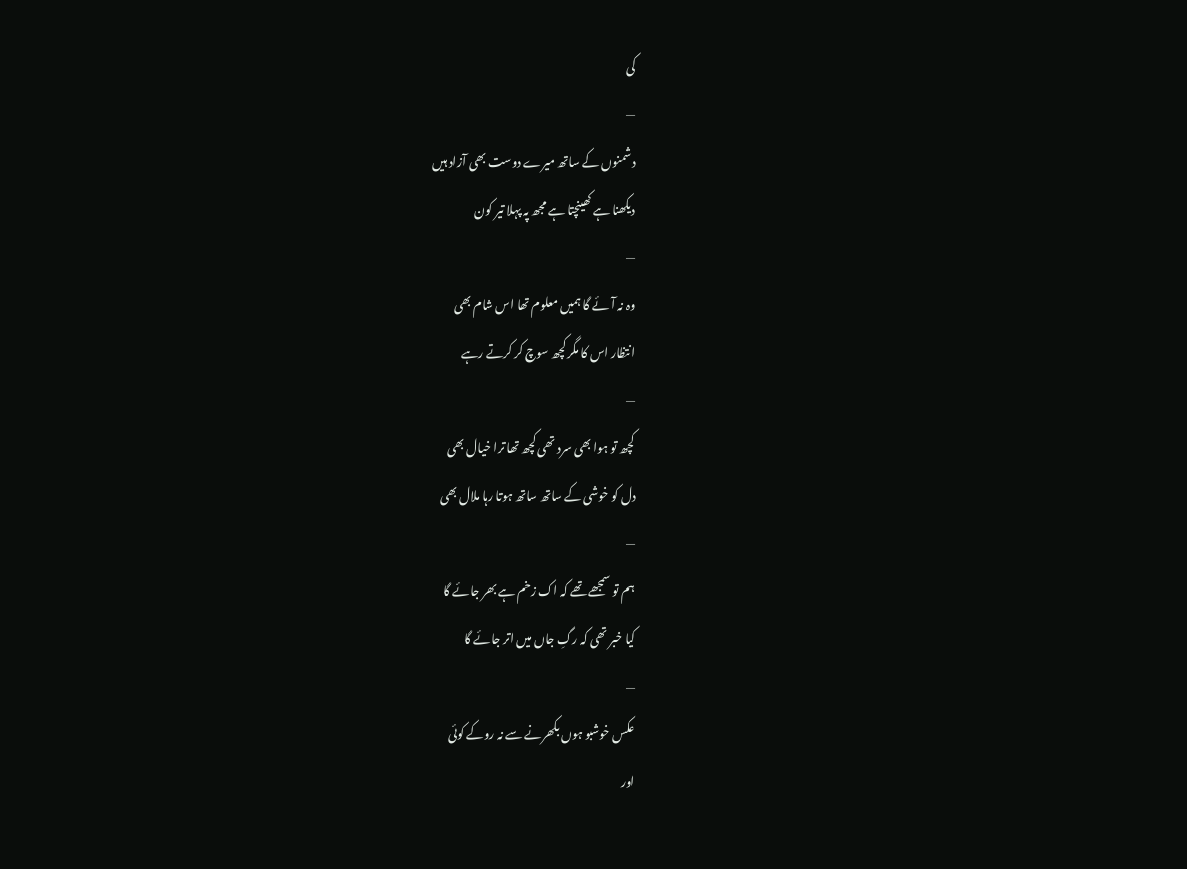کی
—
دشمنوں کے ساتھ میرے دوست بھی آزاد ہیں
دیکھنا ہے کھینچتا ہے مجھ پہ پہلا تیر کون
—
وہ نہ آئے گا ہمیں معلوم تھا اس شام بھی
انتظار اس کا مگر کچھ سوچ کر کرتے رہے
—
کچھ تو ہوا بھی سرد تھی کچھ تھا ترا خیال بھی
دل کو خوشی کے ساتھ ساتھ ہوتا رہا ملال بھی
—
ہم تو سمجھے تھے کہ اک زخم ہے بھر جائے گا
کیا خبر تھی کہ رگِ جاں میں اتر جائے گا
—
عکس خوشبو ہوں بکھرنے سے نہ روکے کوئی
اور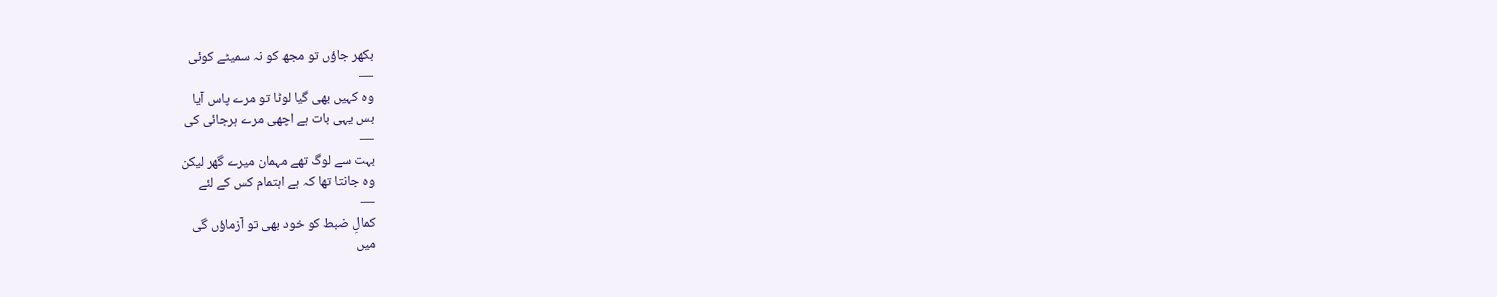بکھر جاؤں تو مجھ کو نہ سمیٹے کوئی
—
وہ کہیں بھی گیا لوٹا تو مرے پاس آیا
بس یہی بات ہے اچھی مرے ہرجائی کی
—
بہت سے لوگ تھے مہمان میرے گھر لیکن
وہ جانتا تھا کہ ہے اہتمام کس کے لئے
—
کمالِ ضبط کو خود بھی تو آزماؤں گی
میں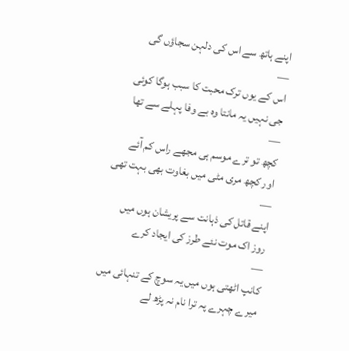اپنے ہاتھ سے اس کی دلہن سجاؤں گی
—
اس کے یوں ترک محبت کا سبب ہوگا کوئی
جی نہیں یہ مانتا وہ بے وفا پہلے سے تھا
—
کچھ تو ترے موسم ہی مجھے راس کم آئے
اور کچھ مری مٹی میں بغاوت بھی بہت تھی
—
اپنے قاتل کی ذہانت سے پریشان ہوں میں
روز اک موت نئے طرز کی ایجاد کرے
—
کانپ اٹھتی ہوں میں یہ سوچ کے تنہائی میں
میرے چہرے پہ ترا نام نہ پڑھ لے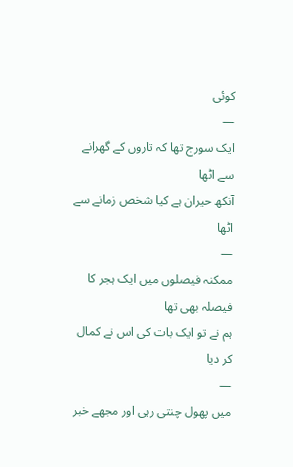کوئی
—
ایک سورج تھا کہ تاروں کے گھرانے سے اٹھا
آنکھ حیران ہے کیا شخص زمانے سے اٹھا
—
ممکنہ فیصلوں میں ایک ہجر کا فیصلہ بھی تھا
ہم نے تو ایک بات کی اس نے کمال کر دیا
—
میں پھول چنتی رہی اور مجھے خبر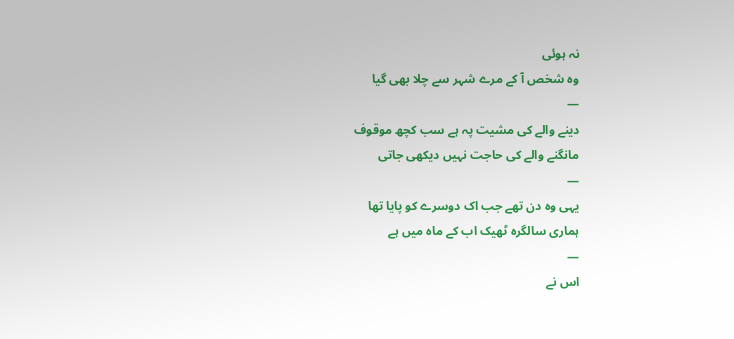نہ ہوئی
وہ شخص آ کے مرے شہر سے چلا بھی گیا
—
دینے والے کی مشیت پہ ہے سب کچھ موقوف
مانگنے والے کی حاجت نہیں دیکھی جاتی
—
یہی وہ دن تھے جب اک دوسرے کو پایا تھا
ہماری سالگرہ ٹھیک اب کے ماہ میں ہے
—
اس نے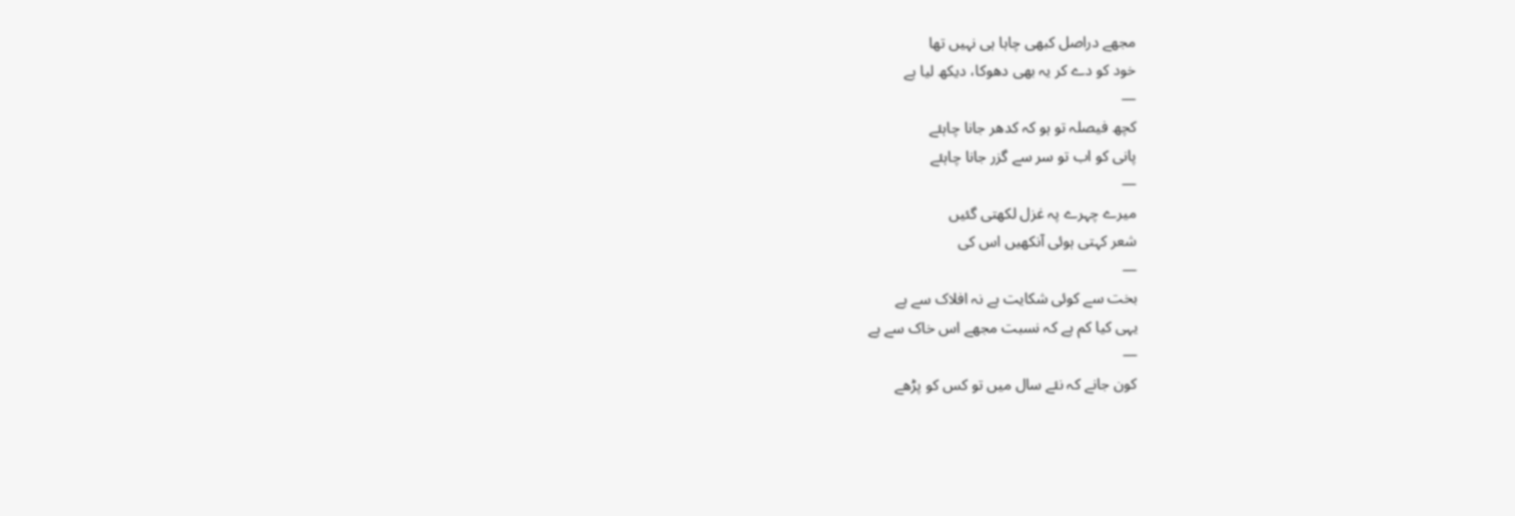مجھے دراصل کبھی چاہا ہی نہیں تھا
خود کو دے کر یہ بھی دھوکا، دیکھ لیا ہے
—
کچھ فیصلہ تو ہو کہ کدھر جانا چاہئے
پانی کو اب تو سر سے گزر جانا چاہئے
—
میرے چہرے پہ غزل لکھتی گئیں
شعر کہتی ہوئی آنکھیں اس کی
—
بخت سے کوئی شکایت ہے نہ افلاک سے ہے
یہی کیا کم ہے کہ نسبت مجھے اس خاک سے ہے
—
کون جانے کہ نئے سال میں تو کس کو پڑھے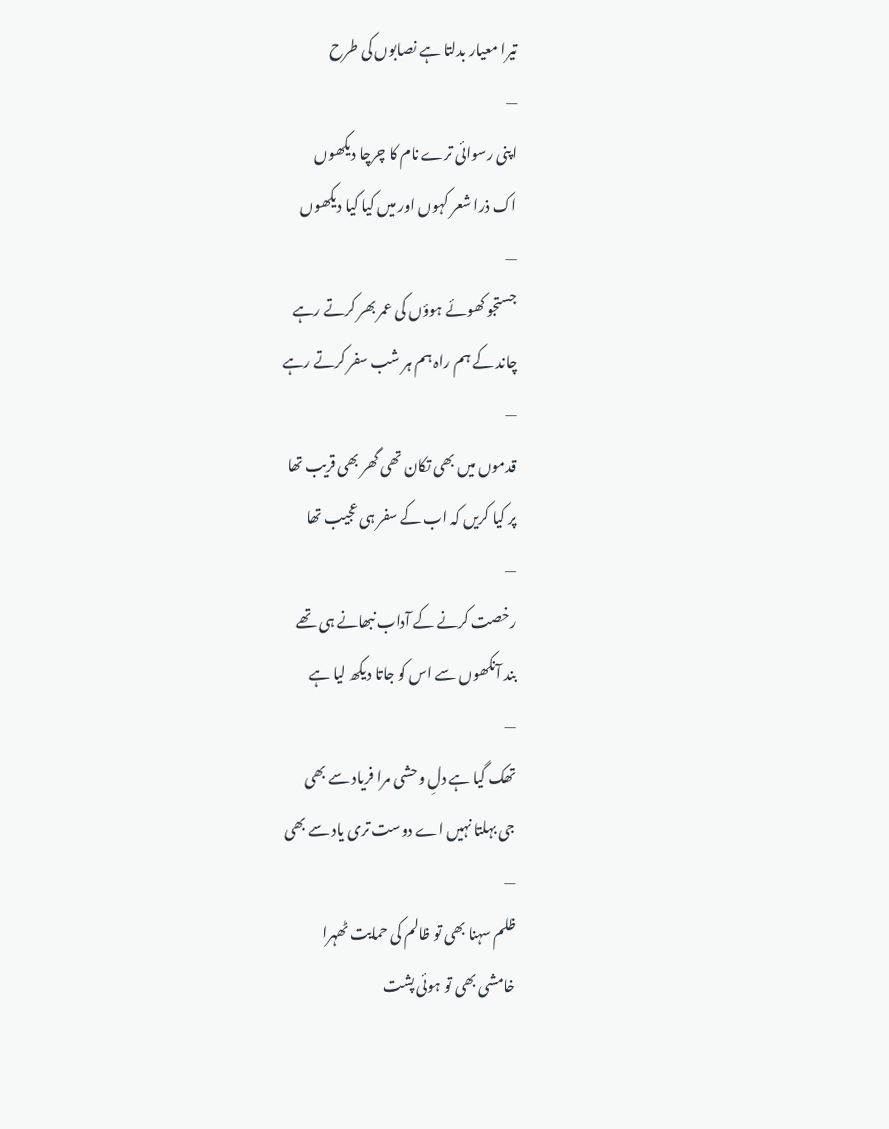تیرا معیار بدلتا ہے نصابوں کی طرح
—
اپنی رسوائی ترے نام کا چرچا دیکھوں
اک ذرا شعر کہوں اور میں کیا کیا دیکھوں
—
جستجو کھوئے ہوؤں کی عمر بھر کرتے رہے
چاند کے ہم راہ ہم ہر شب سفر کرتے رہے
—
قدموں میں بھی تکان تھی گھر بھی قریب تھا
پر کیا کریں کہ اب کے سفر ہی عجیب تھا
—
رخصت کرنے کے آداب نبھانے ہی تھے
بند آنکھوں سے اس کو جاتا دیکھ لیا ہے
—
تھک گیا ہے دلِ وحشی مرا فریاد سے بھی
جی بہلتا نہیں اے دوست تری یاد سے بھی
—
ظلم سہنا بھی تو ظالم کی حمایت ٹھہرا
خامشی بھی تو ہوئی پشت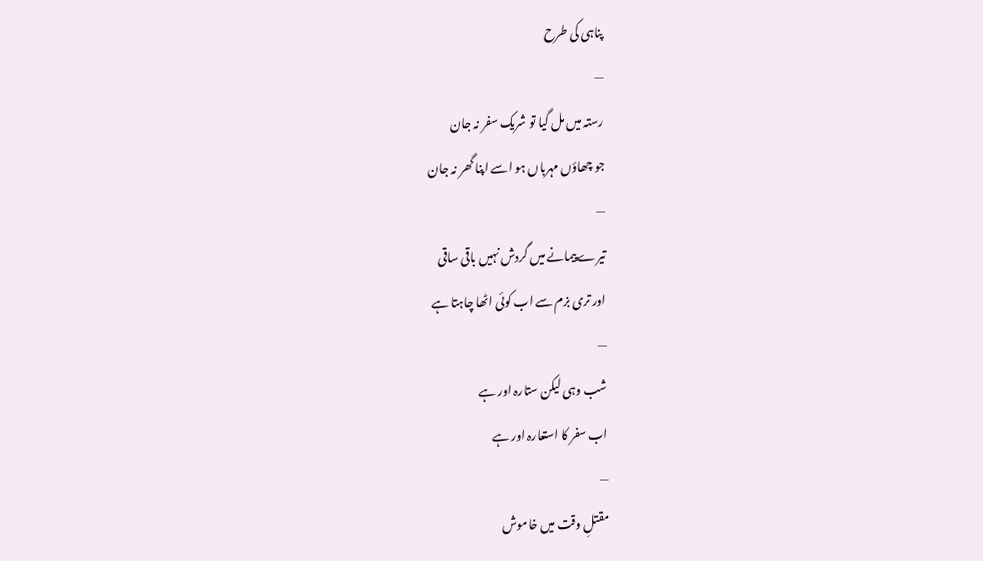پناہی کی طرح
—
رستہ میں مل گیا تو شریک سفر نہ جان
جو چھاؤں مہرباں ہو اسے اپنا گھر نہ جان
—
تیرے پیمانے میں گردش نہیں باقی ساقی
اور تری بزم سے اب کوئی اٹھا چاہتا ہے
—
شب وہی لیکن ستارہ اور ہے
اب سفر کا استعارہ اور ہے
—
مقتلِ وقت میں خاموش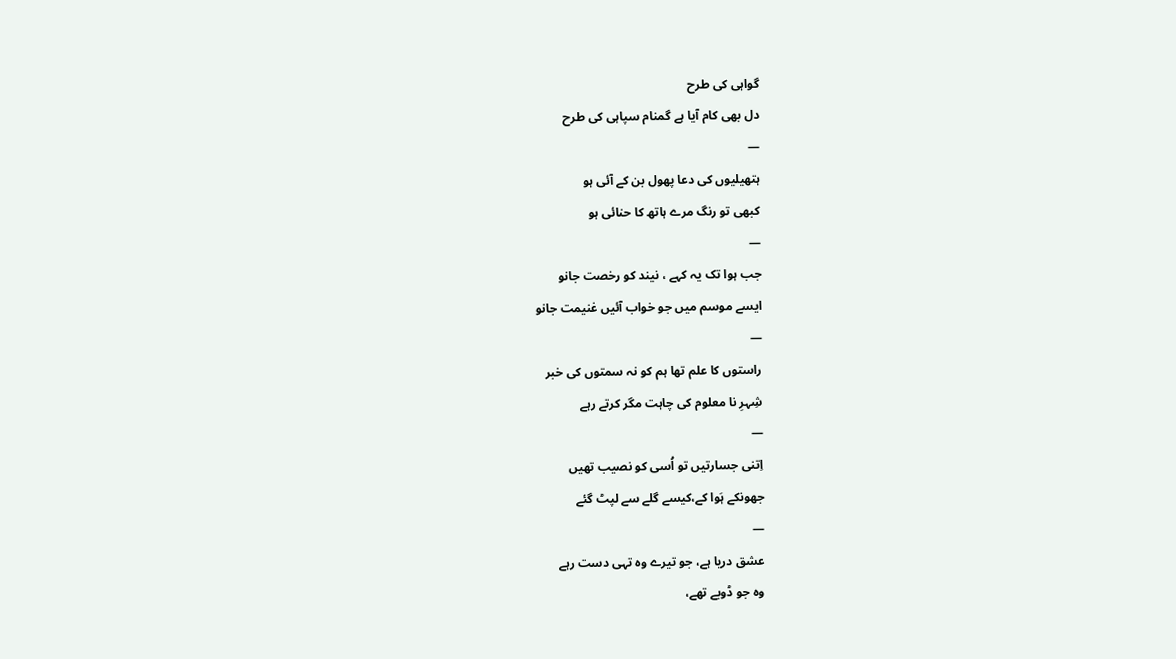گواہی کی طرح
دل بھی کام آیا ہے گمنام سپاہی کی طرح
—
ہتھیلیوں کی دعا پھول بن کے آئی ہو
کبھی تو رنگ مرے ہاتھ کا حنائی ہو
—
جب ہوا تک یہ کہے ، نیند کو رخصت جانو
ایسے موسم میں جو خواب آئیں غنیمت جانو
—
راستوں کا علم تھا ہم کو نہ سمتوں کی خبر
شِہرِ نا معلوم کی چاہت مگر کرتے رہے
—
اِتنی جسارتیں تو اُسی کو نصیب تھیں
جھونکے ہَوا کے،کیسے گلے سے لپٹ گئے
—
عشق دریا ہے، جو تیرے وہ تہی دست رہے
وہ جو ڈوبے تھے،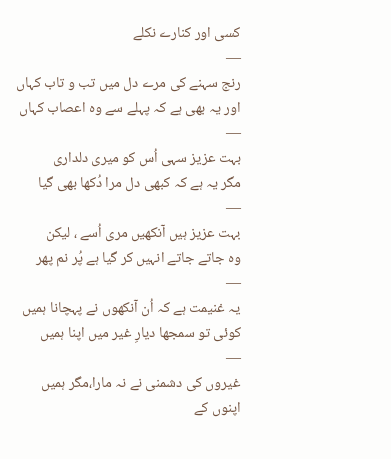کسی اور کنارے نکلے
—
رنج سہنے کی مرے دل میں تب و تاب کہاں
اور یہ بھی ہے کہ پہلے سے وہ اعصاب کہاں
—
بہت عزیز سہی اُس کو میری دلداری
مگر یہ ہے کہ کبھی دل مرا دُکھا بھی گیا
—
بہت عزیز ہیں آنکھیں مری اُسے ، لیکن
وہ جاتے جاتے انہیں کر گیا ہے پُر نم پھر
—
یہ غنیمت ہے کہ اُن آنکھوں نے پہچانا ہمیں
کوئی تو سمجھا دیارِ غیر میں اپنا ہمیں
—
غیروں کی دشمنی نے نہ مارا،مگر ہمیں
اپنوں کے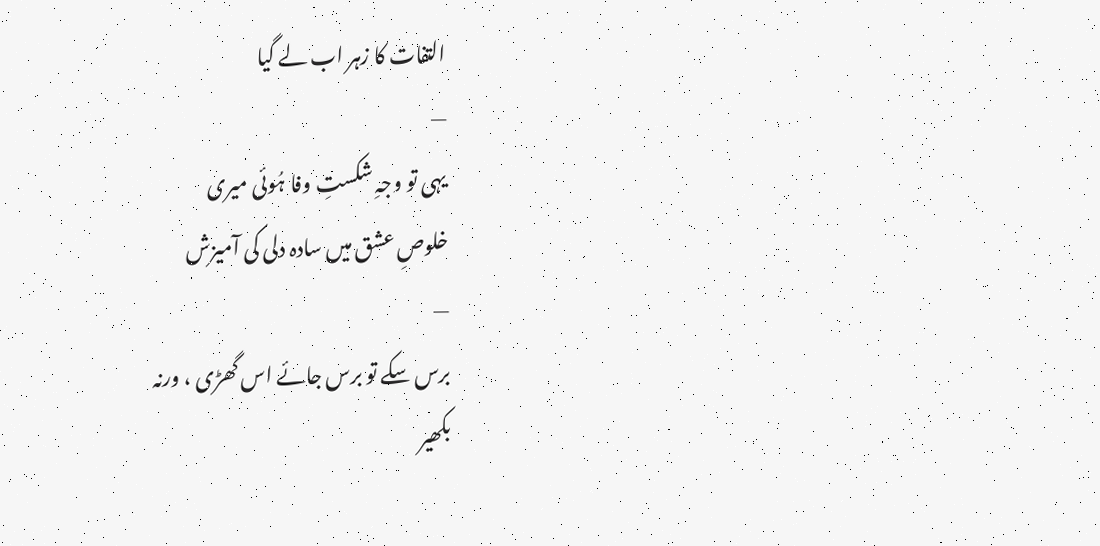التفات کا زہر اب لے گیا
—
یہی تو وجہِ شکستِ وفا ہُوئی میری
خلوصِ عشق میں سادہ دلی کی آمیزش
—
برس سکے تو برس جائے اس گھڑی ، ورنہ
بکھیر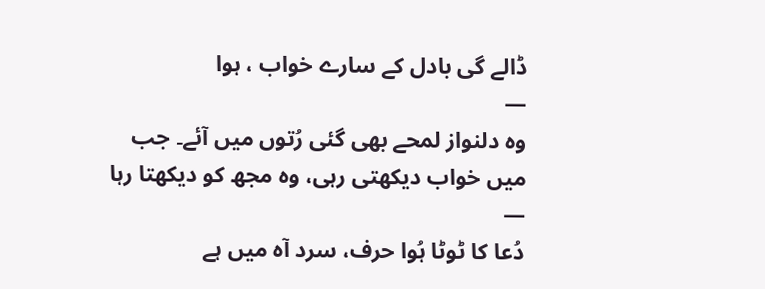ڈالے گی بادل کے سارے خواب ، ہوا
—
وہ دلنواز لمحے بھی گئی رُتوں میں آئے۔ جب
میں خواب دیکھتی رہی، وہ مجھ کو دیکھتا رہا
—
دُعا کا ٹوٹا ہُوا حرف، سرد آہ میں ہے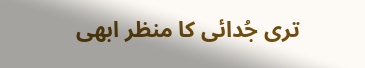تری جُدائی کا منظر ابھی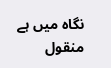نگاہ میں ہے
منقول